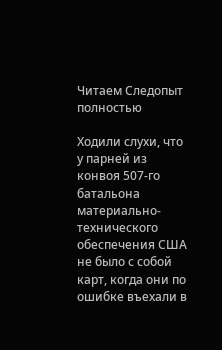Читаем Следопыт полностью

Ходили слухи, что у парней из конвоя 507-го батальона материально-технического обеспечения США не было с собой карт, когда они по ошибке въехали в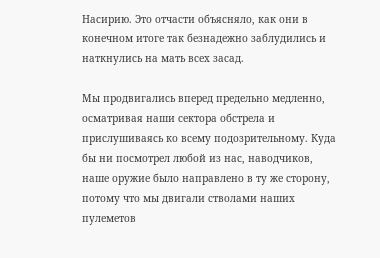Насирию. Это отчасти объясняло, как они в конечном итоге так безнадежно заблудились и наткнулись на мать всех засад.

Мы продвигались вперед предельно медленно, осматривая наши сектора обстрела и прислушиваясь ко всему подозрительному. Куда бы ни посмотрел любой из нас, наводчиков, наше оружие было направлено в ту же сторону, потому что мы двигали стволами наших пулеметов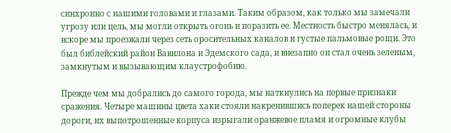синхронно с нашими головами и глазами. Таким образом, как только мы замечали угрозу или цель, мы могли открыть огонь и поразить ее. Местность быстро менялась, и вскоре мы проезжали через сеть оросительных каналов и густые пальмовые рощи. Это был библейский район Вавилона и Эдемского сада, и внезапно он стал очень зеленым, замкнутым и вызывающим клаустрофобию.

Прежде чем мы добрались до самого города, мы наткнулись на первые признаки сражения. Четыре машины цвета хаки стояли накренившись поперек нашей стороны дороги, их выпотрошенные корпуса изрыгали оранжевое пламя и огромные клубы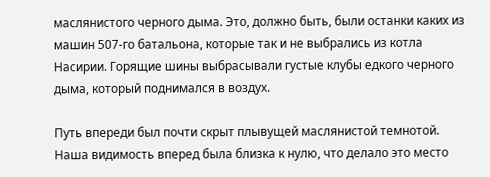маслянистого черного дыма. Это, должно быть, были останки каких из машин 507-го батальона, которые так и не выбрались из котла Насирии. Горящие шины выбрасывали густые клубы едкого черного дыма, который поднимался в воздух.

Путь впереди был почти скрыт плывущей маслянистой темнотой. Наша видимость вперед была близка к нулю, что делало это место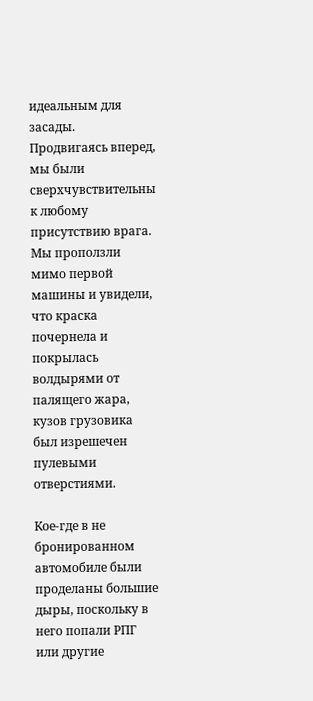идеальным для засады. Продвигаясь вперед, мы были сверхчувствительны к любому присутствию врага. Мы проползли мимо первой машины и увидели, что краска почернела и покрылась волдырями от палящего жара, кузов грузовика был изрешечен пулевыми отверстиями.

Кое-где в не бронированном автомобиле были проделаны большие дыры, поскольку в него попали РПГ или другие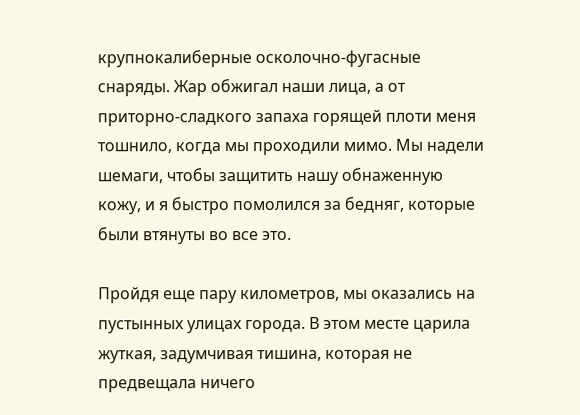крупнокалиберные осколочно-фугасные снаряды. Жар обжигал наши лица, а от приторно-сладкого запаха горящей плоти меня тошнило, когда мы проходили мимо. Мы надели шемаги, чтобы защитить нашу обнаженную кожу, и я быстро помолился за бедняг, которые были втянуты во все это.

Пройдя еще пару километров, мы оказались на пустынных улицах города. В этом месте царила жуткая, задумчивая тишина, которая не предвещала ничего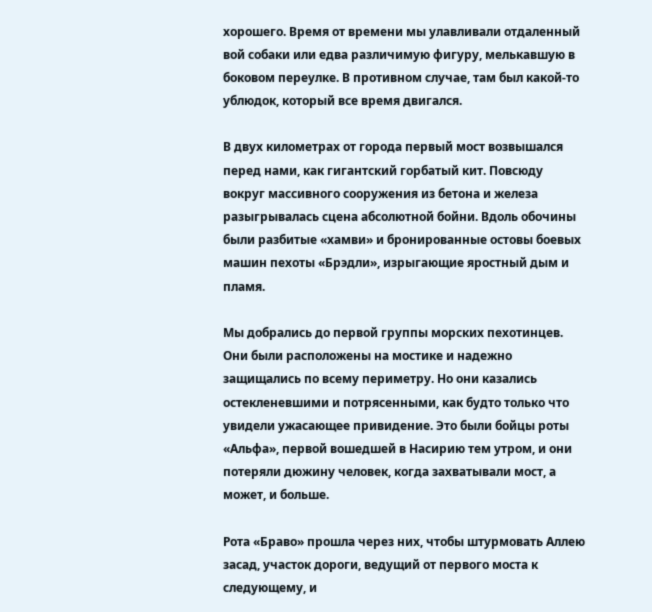хорошего. Время от времени мы улавливали отдаленный вой собаки или едва различимую фигуру, мелькавшую в боковом переулке. В противном случае, там был какой-то ублюдок, который все время двигался.

В двух километрах от города первый мост возвышался перед нами, как гигантский горбатый кит. Повсюду вокруг массивного сооружения из бетона и железа разыгрывалась сцена абсолютной бойни. Вдоль обочины были разбитые «хамви» и бронированные остовы боевых машин пехоты «Брэдли», изрыгающие яростный дым и пламя.

Мы добрались до первой группы морских пехотинцев. Они были расположены на мостике и надежно защищались по всему периметру. Но они казались остекленевшими и потрясенными, как будто только что увидели ужасающее привидение. Это были бойцы роты «Альфа», первой вошедшей в Насирию тем утром, и они потеряли дюжину человек, когда захватывали мост, а может, и больше.

Рота «Браво» прошла через них, чтобы штурмовать Аллею засад, участок дороги, ведущий от первого моста к следующему, и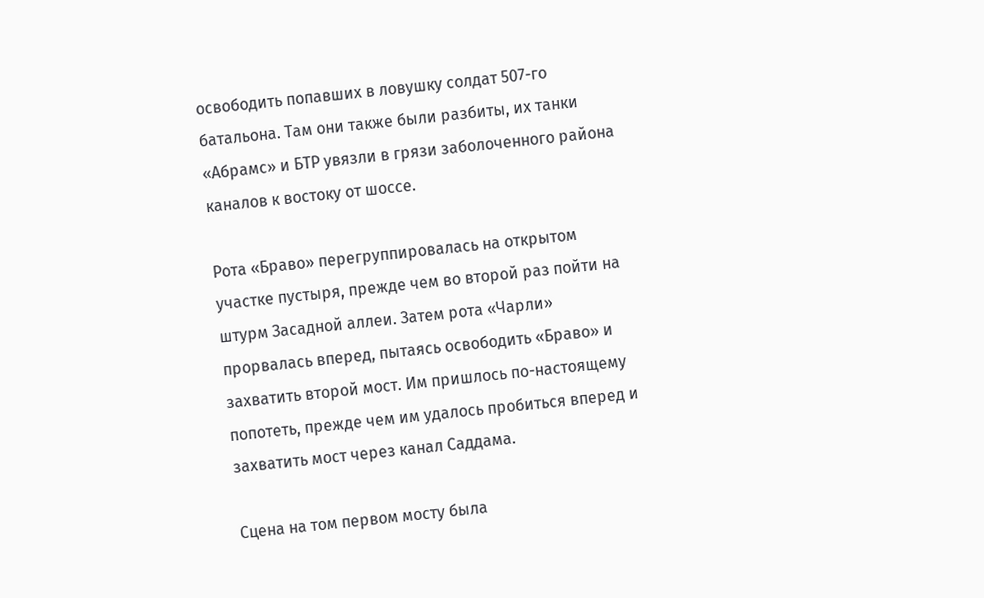освободить попавших в ловушку солдат 507-го батальона. Там они также были разбиты, их танки «Абрамс» и БТР увязли в грязи заболоченного района каналов к востоку от шоссе.

Рота «Браво» перегруппировалась на открытом участке пустыря, прежде чем во второй раз пойти на штурм Засадной аллеи. Затем рота «Чарли» прорвалась вперед, пытаясь освободить «Браво» и захватить второй мост. Им пришлось по-настоящему попотеть, прежде чем им удалось пробиться вперед и захватить мост через канал Саддама.

Сцена на том первом мосту была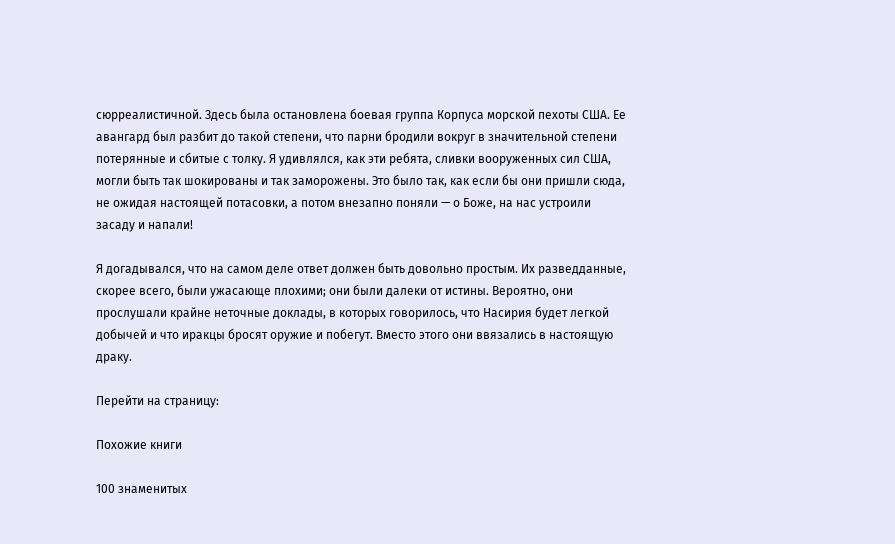сюрреалистичной. Здесь была остановлена боевая группа Корпуса морской пехоты США. Ее авангард был разбит до такой степени, что парни бродили вокруг в значительной степени потерянные и сбитые с толку. Я удивлялся, как эти ребята, сливки вооруженных сил США, могли быть так шокированы и так заморожены. Это было так, как если бы они пришли сюда, не ожидая настоящей потасовки, а потом внезапно поняли — о Боже, на нас устроили засаду и напали!

Я догадывался, что на самом деле ответ должен быть довольно простым. Их разведданные, скорее всего, были ужасающе плохими; они были далеки от истины. Вероятно, они прослушали крайне неточные доклады, в которых говорилось, что Насирия будет легкой добычей и что иракцы бросят оружие и побегут. Вместо этого они ввязались в настоящую драку.

Перейти на страницу:

Похожие книги

100 знаменитых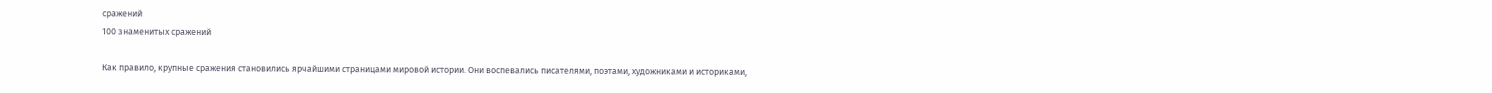сражений
100 знаменитых сражений

Как правило, крупные сражения становились ярчайшими страницами мировой истории. Они воспевались писателями, поэтами, художниками и историками,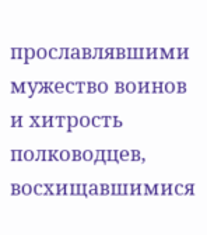прославлявшими мужество воинов и хитрость полководцев, восхищавшимися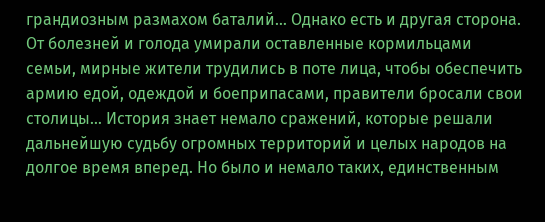грандиозным размахом баталий… Однако есть и другая сторона. От болезней и голода умирали оставленные кормильцами семьи, мирные жители трудились в поте лица, чтобы обеспечить армию едой, одеждой и боеприпасами, правители бросали свои столицы… История знает немало сражений, которые решали дальнейшую судьбу огромных территорий и целых народов на долгое время вперед. Но было и немало таких, единственным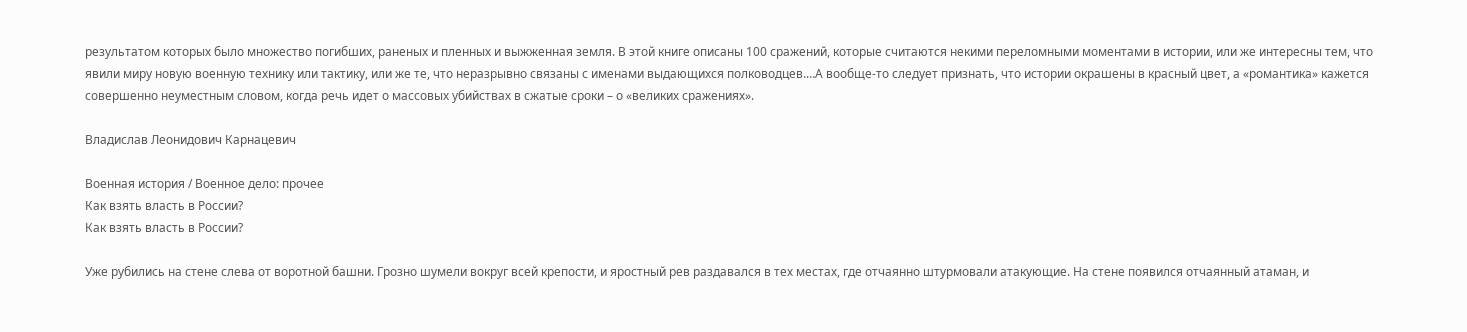результатом которых было множество погибших, раненых и пленных и выжженная земля. В этой книге описаны 100 сражений, которые считаются некими переломными моментами в истории, или же интересны тем, что явили миру новую военную технику или тактику, или же те, что неразрывно связаны с именами выдающихся полководцев.…А вообще-то следует признать, что истории окрашены в красный цвет, а «романтика» кажется совершенно неуместным словом, когда речь идет о массовых убийствах в сжатые сроки – о «великих сражениях».

Владислав Леонидович Карнацевич

Военная история / Военное дело: прочее
Как взять власть в России?
Как взять власть в России?

Уже рубились на стене слева от воротной башни. Грозно шумели вокруг всей крепости, и яростный рев раздавался в тех местах, где отчаянно штурмовали атакующие. На стене появился отчаянный атаман, и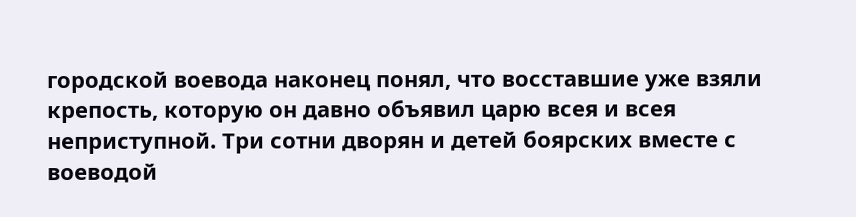городской воевода наконец понял, что восставшие уже взяли крепость, которую он давно объявил царю всея и всея неприступной. Три сотни дворян и детей боярских вместе с воеводой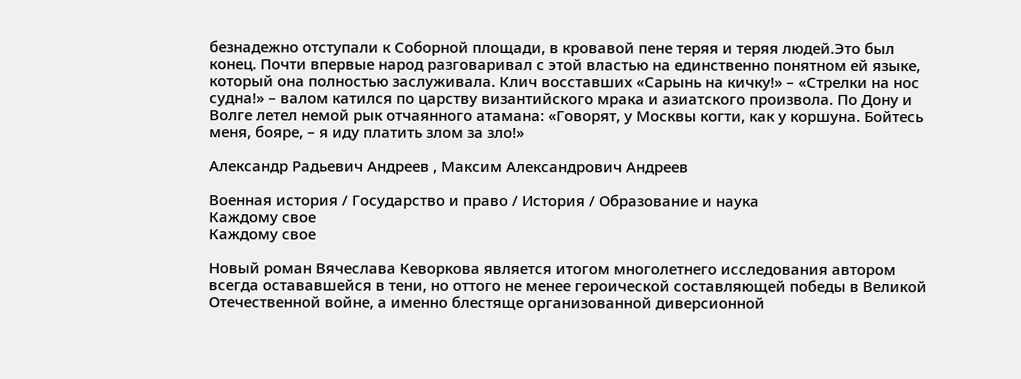безнадежно отступали к Соборной площади, в кровавой пене теряя и теряя людей.Это был конец. Почти впервые народ разговаривал с этой властью на единственно понятном ей языке, который она полностью заслуживала. Клич восставших «Сарынь на кичку!» – «Стрелки на нос судна!» – валом катился по царству византийского мрака и азиатского произвола. По Дону и Волге летел немой рык отчаянного атамана: «Говорят, у Москвы когти, как у коршуна. Бойтесь меня, бояре, – я иду платить злом за зло!»

Александр Радьевич Андреев , Максим Александрович Андреев

Военная история / Государство и право / История / Образование и наука
Каждому свое
Каждому свое

Новый роман Вячеслава Кеворкова является итогом многолетнего исследования автором всегда остававшейся в тени, но оттого не менее героической составляющей победы в Великой Отечественной войне, а именно блестяще организованной диверсионной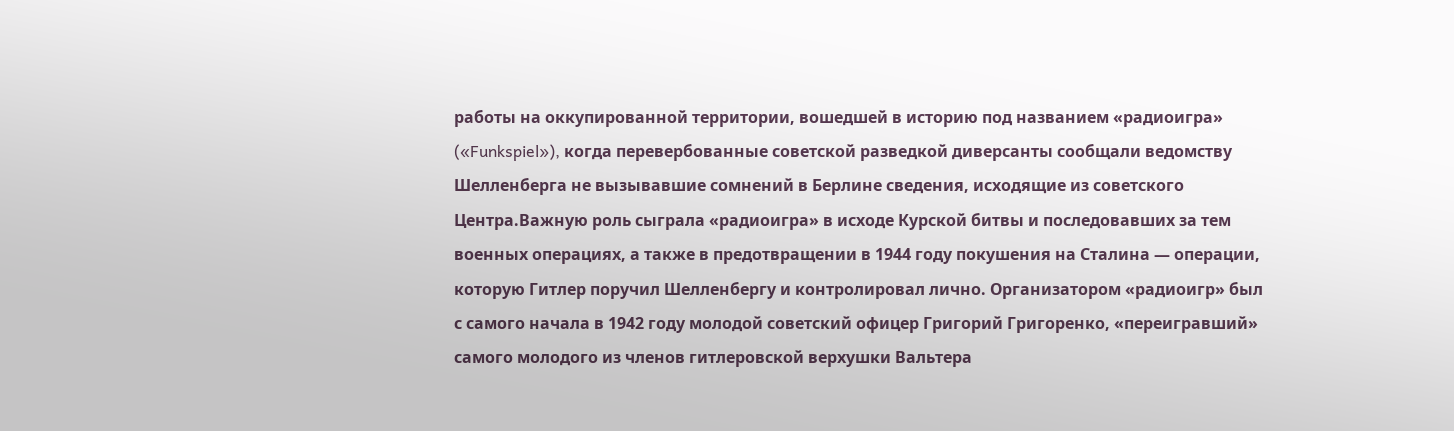работы на оккупированной территории, вошедшей в историю под названием «радиоигра» («Funkspiel»), когда перевербованные советской разведкой диверсанты сообщали ведомству Шелленберга не вызывавшие сомнений в Берлине сведения, исходящие из советского Центра.Важную роль сыграла «радиоигра» в исходе Курской битвы и последовавших за тем военных операциях, а также в предотвращении в 1944 году покушения на Сталина — операции, которую Гитлер поручил Шелленбергу и контролировал лично. Организатором «радиоигр» был с самого начала в 1942 году молодой советский офицер Григорий Григоренко, «переигравший» самого молодого из членов гитлеровской верхушки Вальтера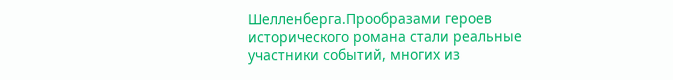Шелленберга.Прообразами героев исторического романа стали реальные участники событий, многих из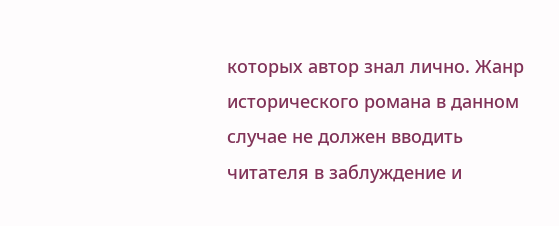которых автор знал лично. Жанр исторического романа в данном случае не должен вводить читателя в заблуждение и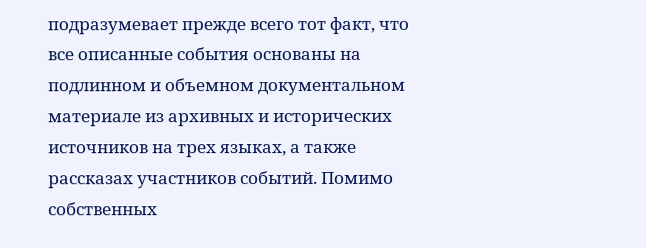подразумевает прежде всего тот факт, что все описанные события основаны на подлинном и объемном документальном материале из архивных и исторических источников на трех языках, а также рассказах участников событий. Помимо собственных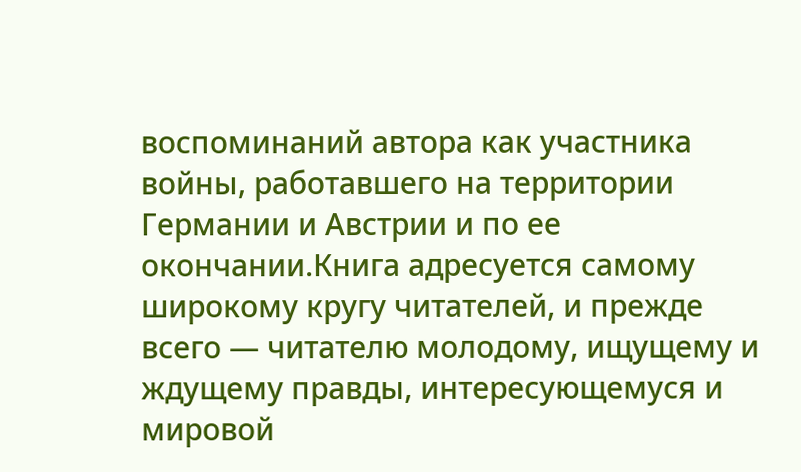воспоминаний автора как участника войны, работавшего на территории Германии и Австрии и по ее окончании.Книга адресуется самому широкому кругу читателей, и прежде всего — читателю молодому, ищущему и ждущему правды, интересующемуся и мировой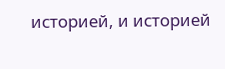историей, и историей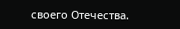своего Отечества.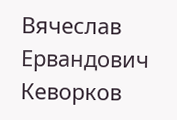Вячеслав Ервандович Кеворков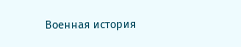Военная история